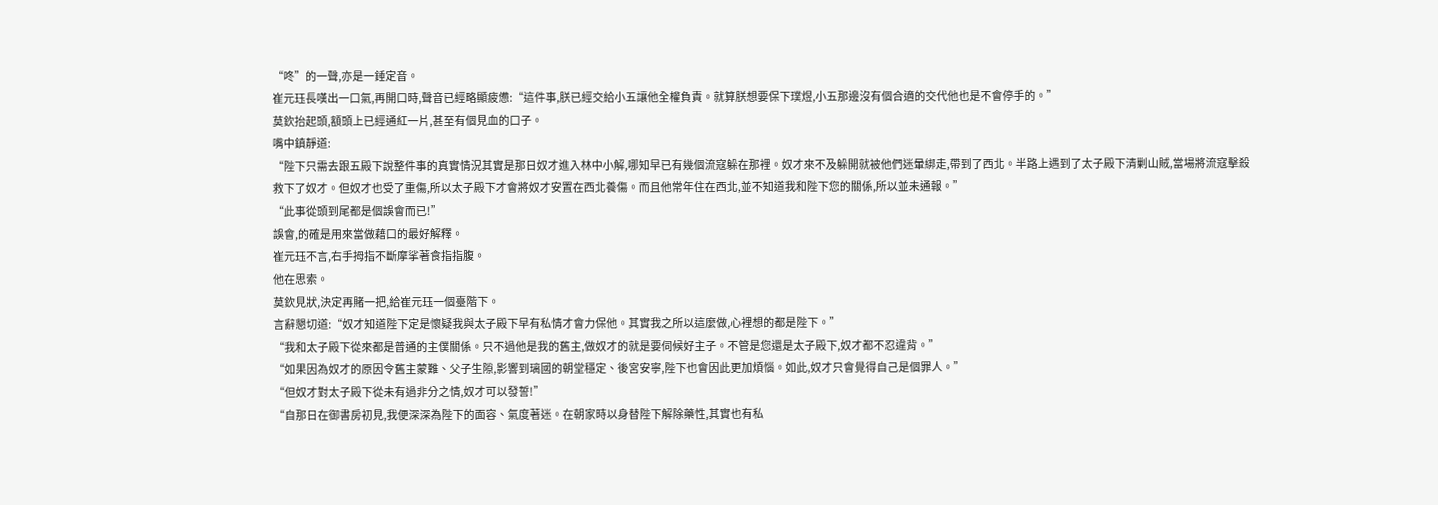“咚”的一聲,亦是一錘定音。
崔元珏長嘆出一口氣,再開口時,聲音已經略顯疲憊:“這件事,朕已經交給小五讓他全權負責。就算朕想要保下璞煜,小五那邊沒有個合適的交代他也是不會停手的。”
莫欽抬起頭,額頭上已經通紅一片,甚至有個見血的口子。
嘴中鎮靜道:
“陛下只需去跟五殿下說整件事的真實情況其實是那日奴才進入林中小解,哪知早已有幾個流寇躲在那裡。奴才來不及躲開就被他們迷暈綁走,帶到了西北。半路上遇到了太子殿下清剿山賊,當場將流寇擊殺救下了奴才。但奴才也受了重傷,所以太子殿下才會將奴才安置在西北養傷。而且他常年住在西北,並不知道我和陛下您的關係,所以並未通報。”
“此事從頭到尾都是個誤會而已!”
誤會,的確是用來當做藉口的最好解釋。
崔元珏不言,右手拇指不斷摩挲著食指指腹。
他在思索。
莫欽見狀,決定再賭一把,給崔元珏一個臺階下。
言辭懇切道:“奴才知道陛下定是懷疑我與太子殿下早有私情才會力保他。其實我之所以這麼做,心裡想的都是陛下。”
“我和太子殿下從來都是普通的主僕關係。只不過他是我的舊主,做奴才的就是要伺候好主子。不管是您還是太子殿下,奴才都不忍違背。”
“如果因為奴才的原因令舊主蒙難、父子生隙,影響到璃國的朝堂穩定、後宮安寧,陛下也會因此更加煩惱。如此,奴才只會覺得自己是個罪人。”
“但奴才對太子殿下從未有過非分之情,奴才可以發誓!”
“自那日在御書房初見,我便深深為陛下的面容、氣度著迷。在朝家時以身替陛下解除藥性,其實也有私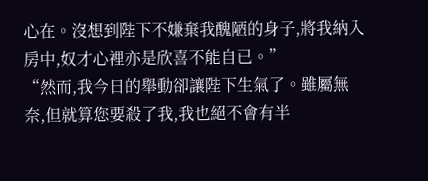心在。沒想到陛下不嫌棄我醜陋的身子,將我納入房中,奴才心裡亦是欣喜不能自已。”
“然而,我今日的舉動卻讓陛下生氣了。雖屬無奈,但就算您要殺了我,我也絕不會有半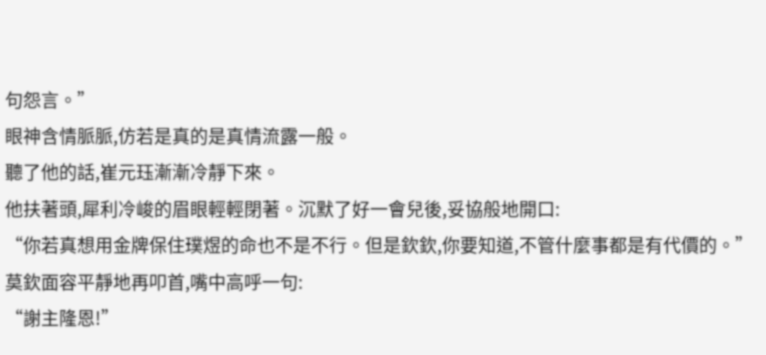句怨言。”
眼神含情脈脈,仿若是真的是真情流露一般。
聽了他的話,崔元珏漸漸冷靜下來。
他扶著頭,犀利冷峻的眉眼輕輕閉著。沉默了好一會兒後,妥協般地開口:
“你若真想用金牌保住璞煜的命也不是不行。但是欽欽,你要知道,不管什麼事都是有代價的。”
莫欽面容平靜地再叩首,嘴中高呼一句:
“謝主隆恩!”